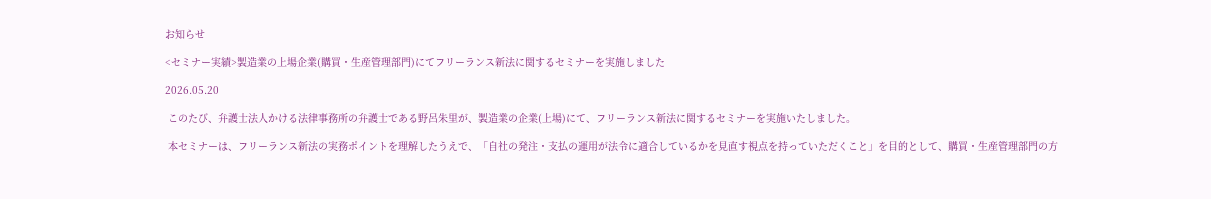お知らせ

<セミナー実績>製造業の上場企業(購買・生産管理部門)にてフリーランス新法に関するセミナーを実施しました

2026.05.20

 このたび、弁護士法人かける法律事務所の弁護士である野呂朱里が、製造業の企業(上場)にて、フリーランス新法に関するセミナーを実施いたしました。

 本セミナーは、フリーランス新法の実務ポイントを理解したうえで、「自社の発注・支払の運用が法令に適合しているかを見直す視点を持っていただくこと」を目的として、購買・生産管理部門の方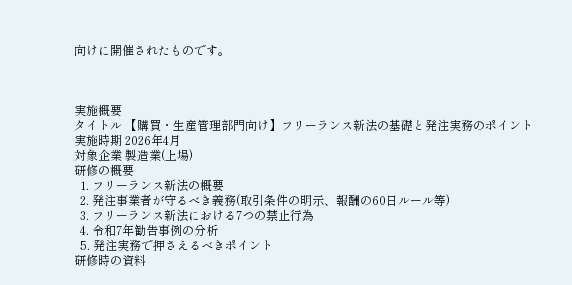向けに開催されたものです。



実施概要
タイトル 【購買・生産管理部門向け】フリーランス新法の基礎と発注実務のポイント
実施時期 2026年4月
対象企業 製造業(上場)
研修の概要
  1. フリーランス新法の概要
  2. 発注事業者が守るべき義務(取引条件の明示、報酬の60日ルール等)
  3. フリーランス新法における7つの禁止行為
  4. 令和7年勧告事例の分析
  5. 発注実務で押さえるべきポイント
研修時の資料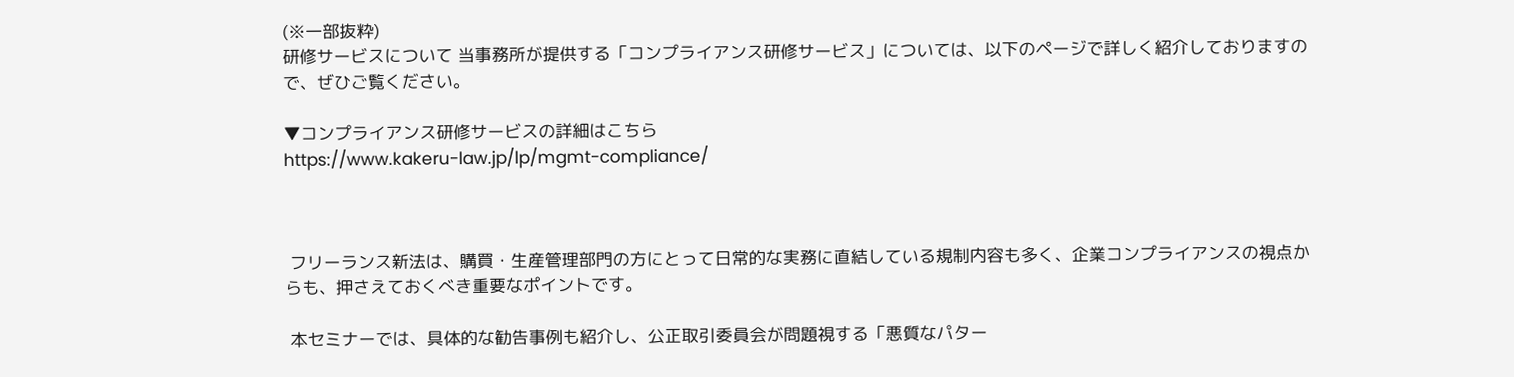(※一部抜粋)
研修サービスについて 当事務所が提供する「コンプライアンス研修サービス」については、以下のページで詳しく紹介しておりますので、ぜひご覧ください。

▼コンプライアンス研修サービスの詳細はこちら
https://www.kakeru-law.jp/lp/mgmt-compliance/



 フリーランス新法は、購買・生産管理部門の方にとって日常的な実務に直結している規制内容も多く、企業コンプライアンスの視点からも、押さえておくべき重要なポイントです。

 本セミナーでは、具体的な勧告事例も紹介し、公正取引委員会が問題視する「悪質なパター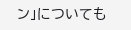ン」についても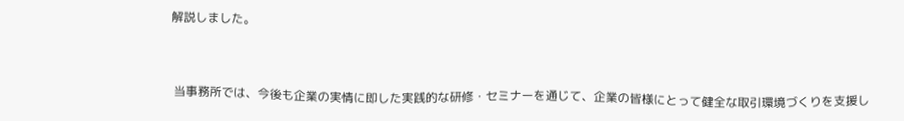解説しました。



 当事務所では、今後も企業の実情に即した実践的な研修・セミナーを通じて、企業の皆様にとって健全な取引環境づくりを支援し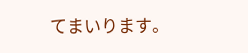てまいります。